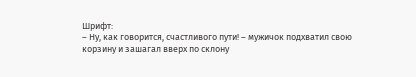Шрифт:
– Ну, как говорится, счастливого пути! – мужичок подхватил свою корзину и зашагал вверх по склону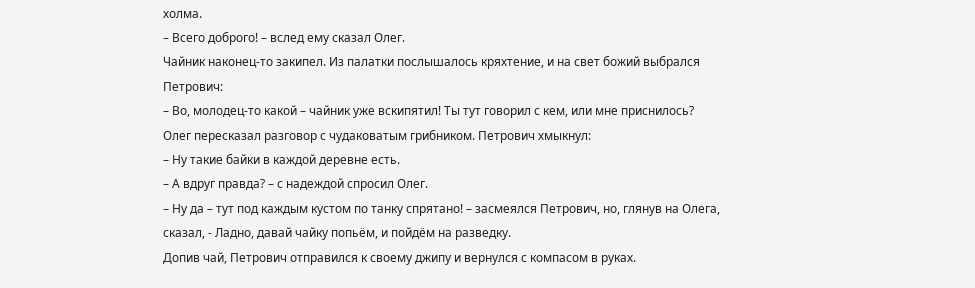холма.
– Всего доброго! – вслед ему сказал Олег.
Чайник наконец-то закипел. Из палатки послышалось кряхтение, и на свет божий выбрался Петрович:
– Во, молодец-то какой – чайник уже вскипятил! Ты тут говорил с кем, или мне приснилось?
Олег пересказал разговор с чудаковатым грибником. Петрович хмыкнул:
– Ну такие байки в каждой деревне есть.
– А вдруг правда? – с надеждой спросил Олег.
– Ну да – тут под каждым кустом по танку спрятано! – засмеялся Петрович, но, глянув на Олега, сказал, - Ладно, давай чайку попьём, и пойдём на разведку.
Допив чай, Петрович отправился к своему джипу и вернулся с компасом в руках.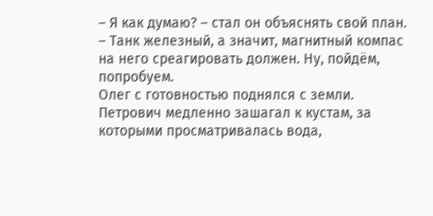– Я как думаю? – стал он объяснять свой план. – Танк железный, а значит, магнитный компас на него среагировать должен. Ну, пойдём, попробуем.
Олег с готовностью поднялся с земли. Петрович медленно зашагал к кустам, за которыми просматривалась вода,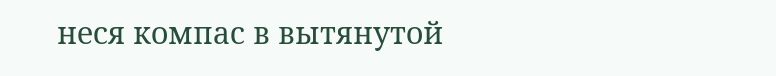неся компас в вытянутой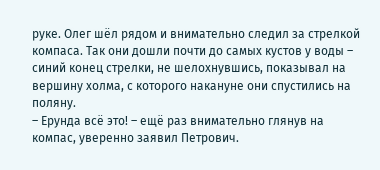руке. Олег шёл рядом и внимательно следил за стрелкой компаса. Так они дошли почти до самых кустов у воды – синий конец стрелки, не шелохнувшись, показывал на вершину холма, с которого накануне они спустились на поляну.
– Ерунда всё это! – ещё раз внимательно глянув на компас, уверенно заявил Петрович.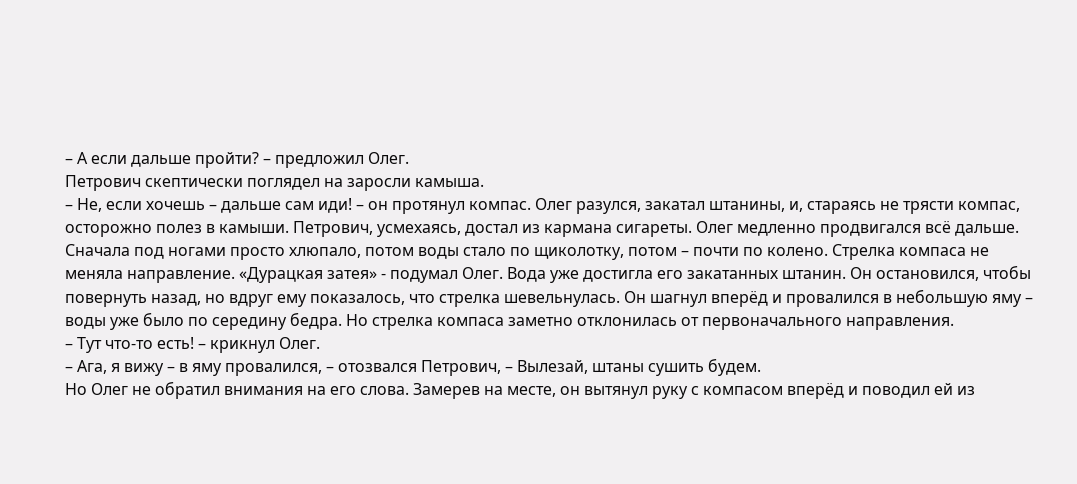– А если дальше пройти? – предложил Олег.
Петрович скептически поглядел на заросли камыша.
– Не, если хочешь – дальше сам иди! – он протянул компас. Олег разулся, закатал штанины, и, стараясь не трясти компас, осторожно полез в камыши. Петрович, усмехаясь, достал из кармана сигареты. Олег медленно продвигался всё дальше. Сначала под ногами просто хлюпало, потом воды стало по щиколотку, потом – почти по колено. Стрелка компаса не меняла направление. «Дурацкая затея» - подумал Олег. Вода уже достигла его закатанных штанин. Он остановился, чтобы повернуть назад, но вдруг ему показалось, что стрелка шевельнулась. Он шагнул вперёд и провалился в небольшую яму – воды уже было по середину бедра. Но стрелка компаса заметно отклонилась от первоначального направления.
– Тут что-то есть! – крикнул Олег.
– Ага, я вижу – в яму провалился, – отозвался Петрович, – Вылезай, штаны сушить будем.
Но Олег не обратил внимания на его слова. Замерев на месте, он вытянул руку с компасом вперёд и поводил ей из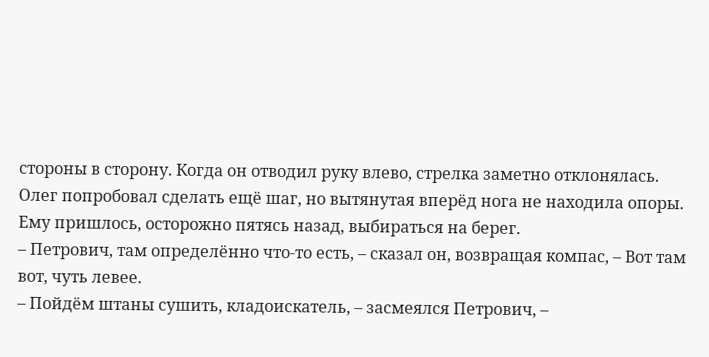стороны в сторону. Когда он отводил руку влево, стрелка заметно отклонялась. Олег попробовал сделать ещё шаг, но вытянутая вперёд нога не находила опоры. Ему пришлось, осторожно пятясь назад, выбираться на берег.
– Петрович, там определённо что-то есть, – сказал он, возвращая компас, – Вот там вот, чуть левее.
– Пойдём штаны сушить, кладоискатель, – засмеялся Петрович, –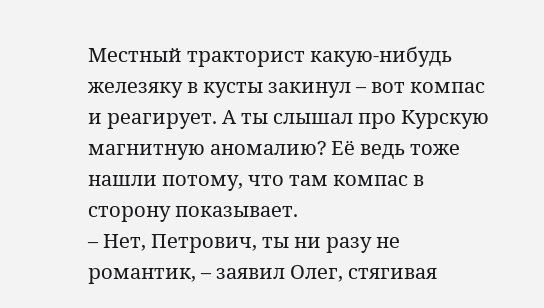Местный тракторист какую-нибудь железяку в кусты закинул – вот компас и реагирует. А ты слышал про Курскую магнитную аномалию? Её ведь тоже нашли потому, что там компас в сторону показывает.
– Нет, Петрович, ты ни разу не романтик, – заявил Олег, стягивая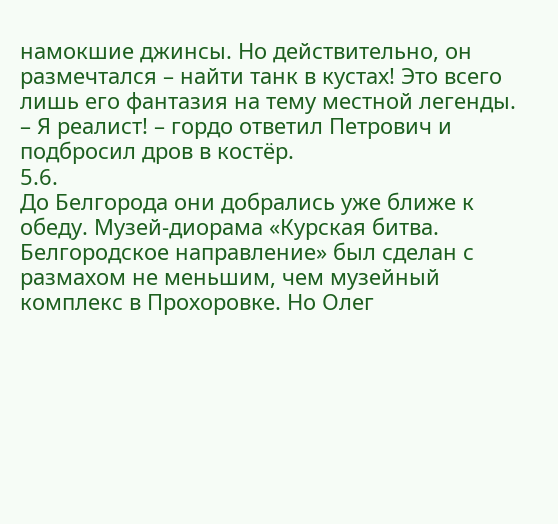намокшие джинсы. Но действительно, он размечтался – найти танк в кустах! Это всего лишь его фантазия на тему местной легенды.
– Я реалист! – гордо ответил Петрович и подбросил дров в костёр.
5.6.
До Белгорода они добрались уже ближе к обеду. Музей-диорама «Курская битва. Белгородское направление» был сделан с размахом не меньшим, чем музейный комплекс в Прохоровке. Но Олег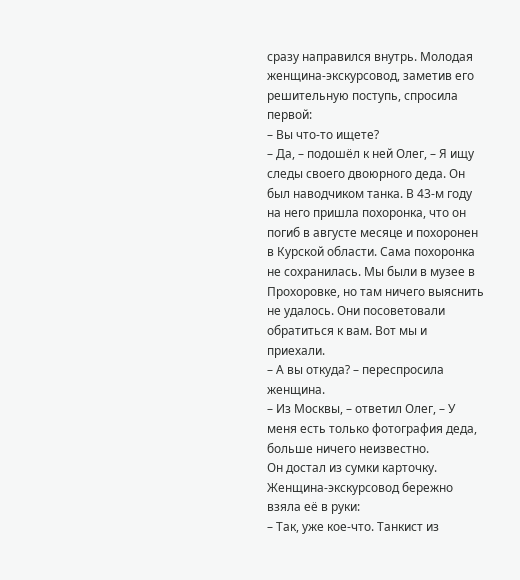сразу направился внутрь. Молодая женщина-экскурсовод, заметив его решительную поступь, спросила первой:
– Вы что-то ищете?
– Да, – подошёл к ней Олег, – Я ищу следы своего двоюрного деда. Он был наводчиком танка. В 43-м году на него пришла похоронка, что он погиб в августе месяце и похоронен в Курской области. Сама похоронка не сохранилась. Мы были в музее в Прохоровке, но там ничего выяснить не удалось. Они посоветовали обратиться к вам. Вот мы и приехали.
– А вы откуда? – переспросила женщина.
– Из Москвы, – ответил Олег, – У меня есть только фотография деда, больше ничего неизвестно.
Он достал из сумки карточку. Женщина-экскурсовод бережно взяла её в руки:
– Так, уже кое-что. Танкист из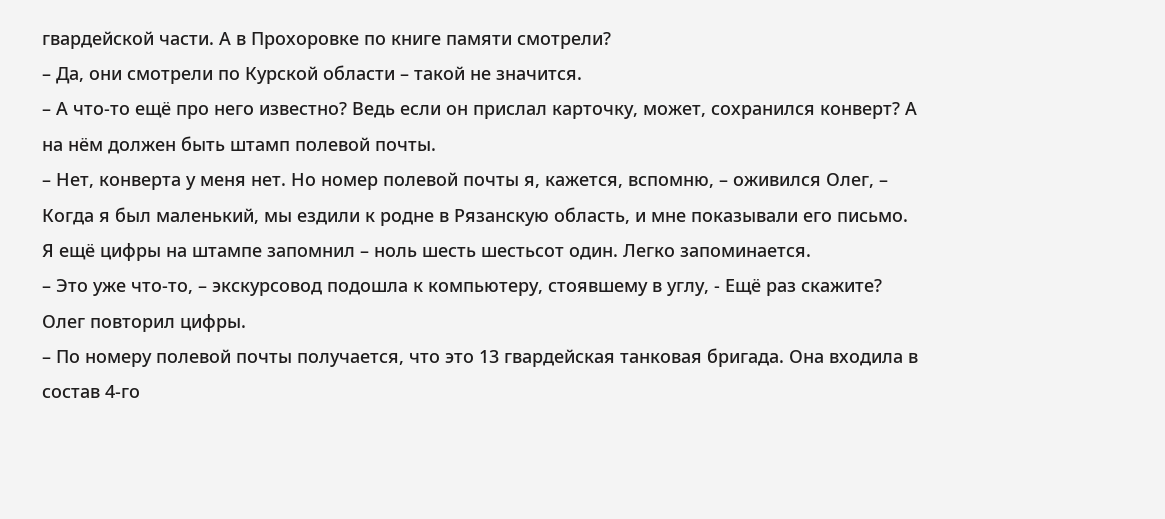гвардейской части. А в Прохоровке по книге памяти смотрели?
– Да, они смотрели по Курской области – такой не значится.
– А что-то ещё про него известно? Ведь если он прислал карточку, может, сохранился конверт? А на нём должен быть штамп полевой почты.
– Нет, конверта у меня нет. Но номер полевой почты я, кажется, вспомню, – оживился Олег, – Когда я был маленький, мы ездили к родне в Рязанскую область, и мне показывали его письмо. Я ещё цифры на штампе запомнил – ноль шесть шестьсот один. Легко запоминается.
– Это уже что-то, – экскурсовод подошла к компьютеру, стоявшему в углу, - Ещё раз скажите?
Олег повторил цифры.
– По номеру полевой почты получается, что это 13 гвардейская танковая бригада. Она входила в состав 4-го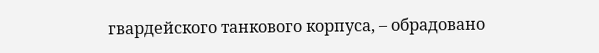гвардейского танкового корпуса, – обрадовано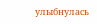улыбнулась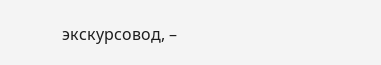экскурсовод, –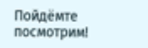Пойдёмте посмотрим!